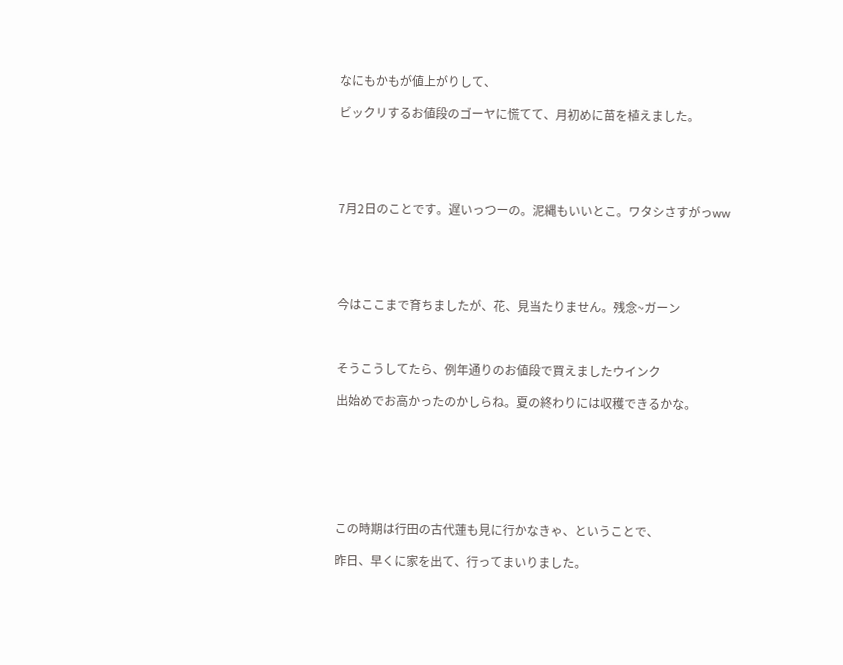なにもかもが値上がりして、

ビックリするお値段のゴーヤに慌てて、月初めに苗を植えました。





7月2日のことです。遅いっつーの。泥縄もいいとこ。ワタシさすがっww





今はここまで育ちましたが、花、見当たりません。残念~ガーン



そうこうしてたら、例年通りのお値段で買えましたウインク

出始めでお高かったのかしらね。夏の終わりには収穫できるかな。







この時期は行田の古代蓮も見に行かなきゃ、ということで、

昨日、早くに家を出て、行ってまいりました。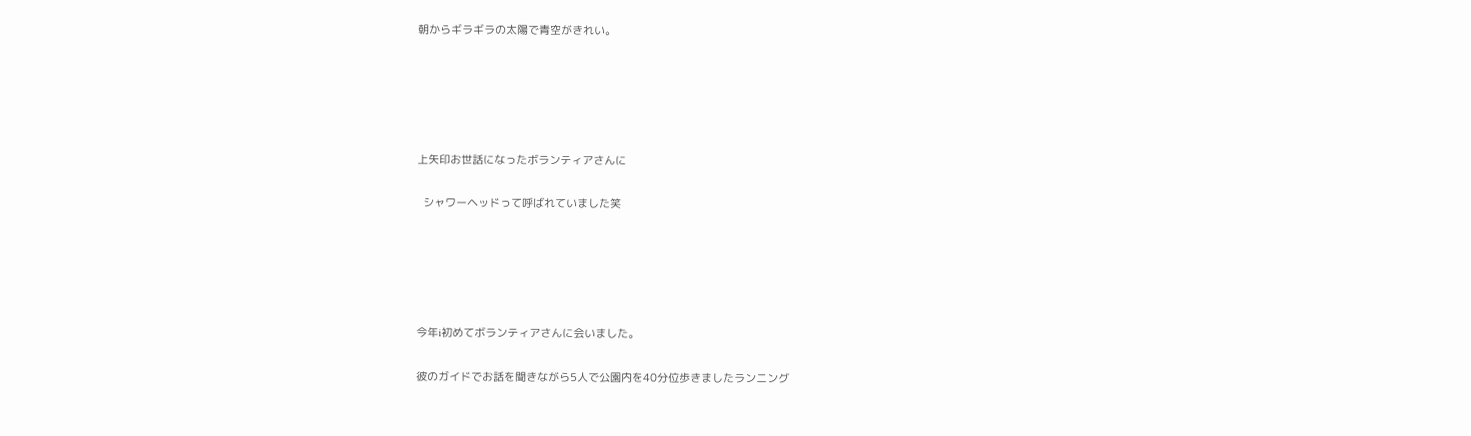朝からギラギラの太陽で青空がきれい。





上矢印お世話になったボランティアさんに

  シャワーヘッドって呼ばれていました笑





今年i初めてボランティアさんに会いました。

彼のガイドでお話を聞きながら5人で公園内を40分位歩きましたランニング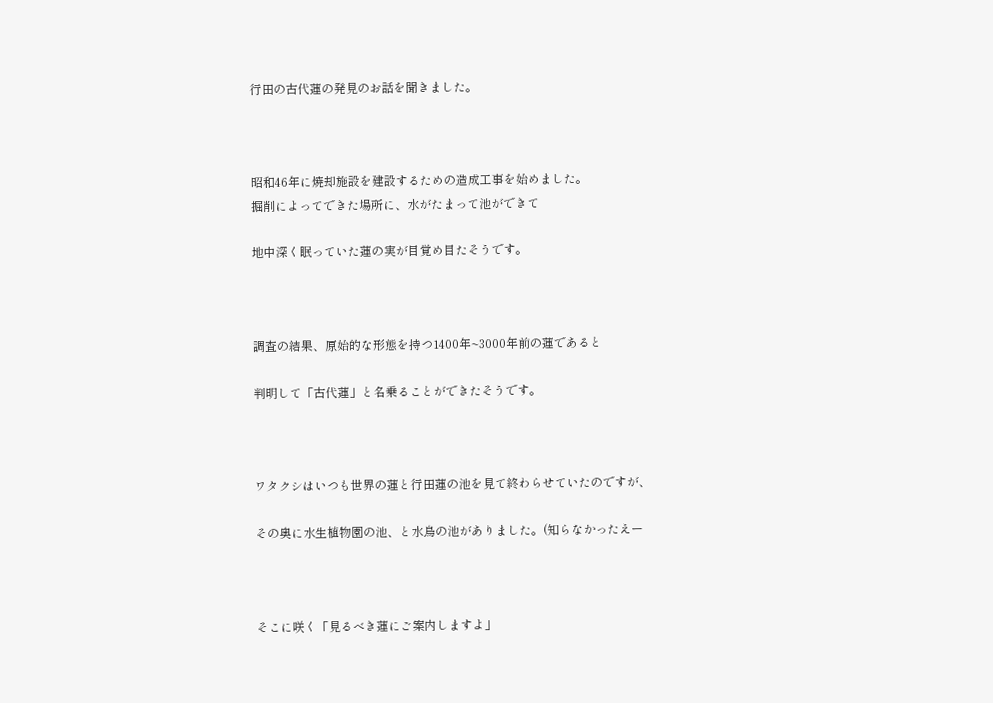行田の古代蓮の発見のお話を聞きました。



昭和46年に焼却施設を建設するための造成工事を始めました。
掘削によってできた場所に、水がたまって池ができて

地中深く眠っていた蓮の実が目覚め目たそうです。



調査の結果、原始的な形態を持つ1400年~3000年前の蓮であると

判明して「古代蓮」と名乗ることができたそうです。



ワタクシはいつも世界の蓮と行田蓮の池を見て終わらせていたのですが、

その奥に水生植物園の池、と水鳥の池がありました。(知らなかったえー



そこに咲く「見るべき蓮にご案内しますよ」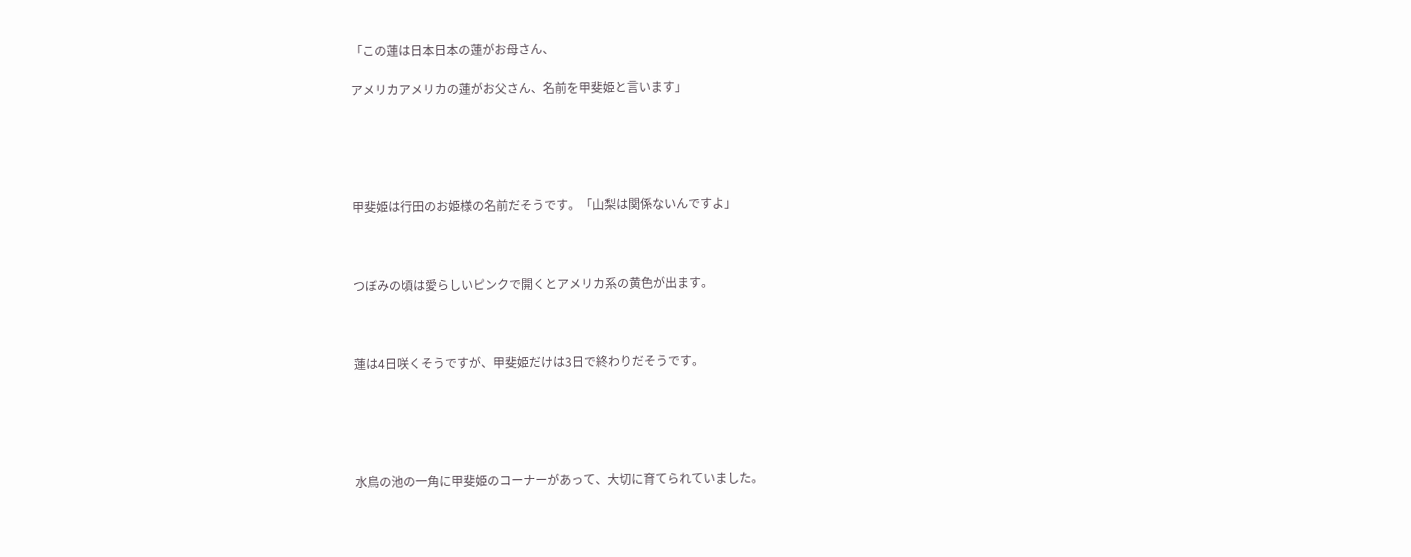「この蓮は日本日本の蓮がお母さん、

アメリカアメリカの蓮がお父さん、名前を甲斐姫と言います」





甲斐姫は行田のお姫様の名前だそうです。「山梨は関係ないんですよ」



つぼみの頃は愛らしいピンクで開くとアメリカ系の黄色が出ます。



蓮は4日咲くそうですが、甲斐姫だけは3日で終わりだそうです。





水鳥の池の一角に甲斐姫のコーナーがあって、大切に育てられていました。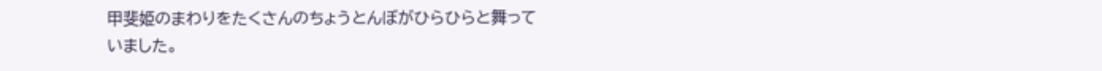甲斐姫のまわりをたくさんのちょうとんぼがひらひらと舞っていました。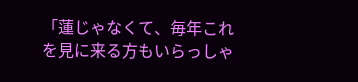「蓮じゃなくて、毎年これを見に来る方もいらっしゃ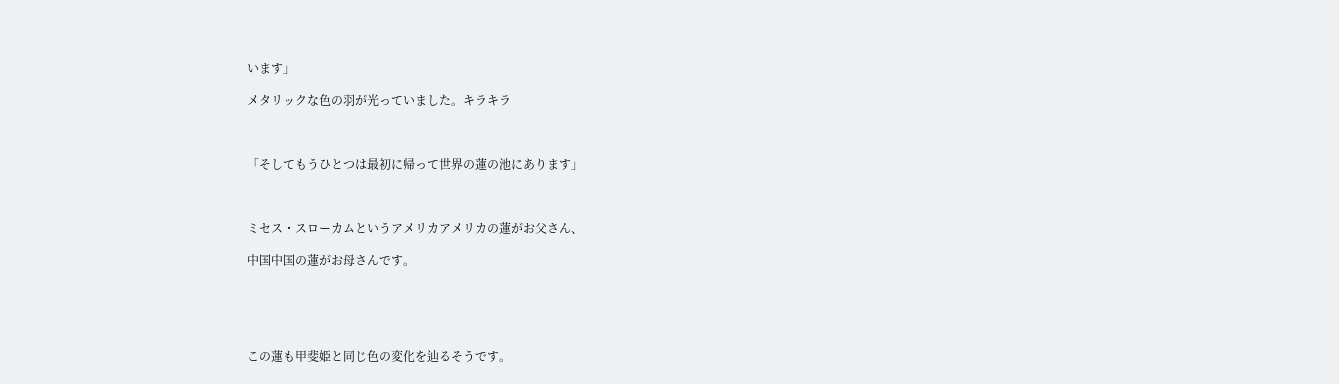います」

メタリックな色の羽が光っていました。キラキラ



「そしてもうひとつは最初に帰って世界の蓮の池にあります」



ミセス・スローカムというアメリカアメリカの蓮がお父さん、

中国中国の蓮がお母さんです。





この蓮も甲斐姫と同じ色の変化を辿るそうです。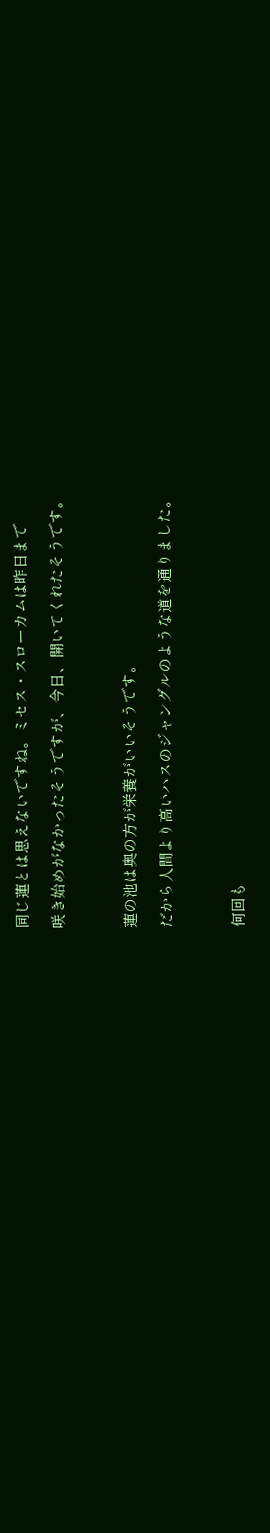同じ蓮とは思えないですね。ミセス・スローカムは昨日まで

咲き始めがなかったそうですが、今日、開いてくれたそうです。



蓮の池は奥の方が栄養がいいそうです。

だから人間より高いハスのジャングルのような道を通りました。



何回も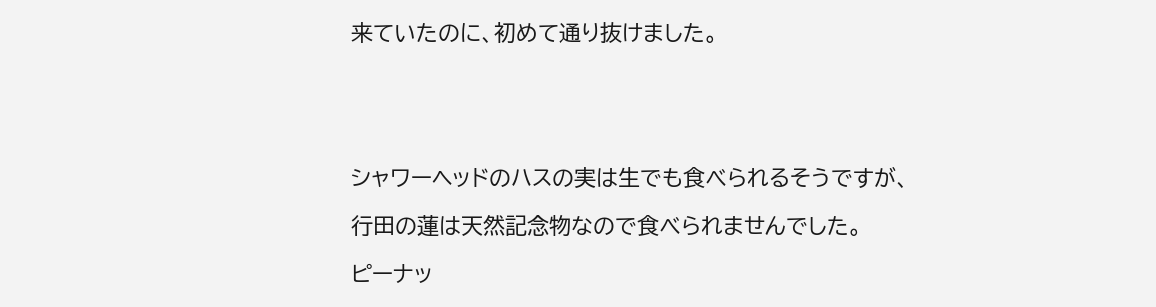来ていたのに、初めて通り抜けました。





シャワーヘッドのハスの実は生でも食べられるそうですが、

行田の蓮は天然記念物なので食べられませんでした。

ピーナッ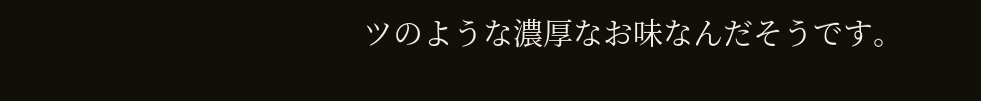ツのような濃厚なお味なんだそうです。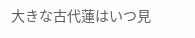大きな古代蓮はいつ見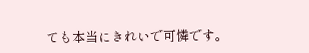ても本当にきれいで可憐です。